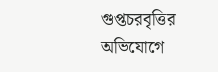গুপ্তচরবৃত্তির অভিযোগে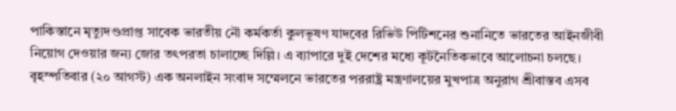পাকিস্তানে মৃত্যুদণ্ডপ্রাপ্ত সাবেক ভারতীয় নৌ কর্মকর্তা কুলভূষণ যাদবের রিভিউ পিটিশনের শুনানিতে ভারতের আইনজীবী নিয়োগ দেওয়ার জন্য জোর তৎপরতা চালাচ্ছে দিল্লি। এ ব্যাপারে দুই দেশের মধ্যে কূটনৈতিকভাবে আলোচনা চলছে। বৃহস্পতিবার (২০ আগস্ট) এক অনলাইন সংবাদ সম্মেলনে ভারতের পররাষ্ট্র মন্ত্রণালয়ের মুখপাত্র অনুরাগ শ্রীবাস্তব এসব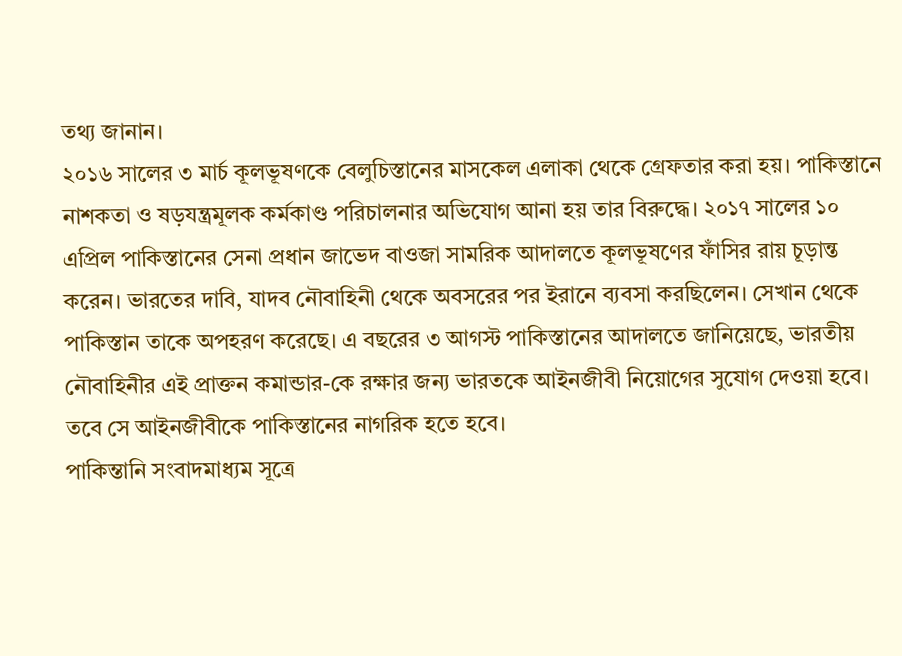তথ্য জানান।
২০১৬ সালের ৩ মার্চ কূলভূষণকে বেলুচিস্তানের মাসকেল এলাকা থেকে গ্রেফতার করা হয়। পাকিস্তানে নাশকতা ও ষড়যন্ত্রমূলক কর্মকাণ্ড পরিচালনার অভিযোগ আনা হয় তার বিরুদ্ধে। ২০১৭ সালের ১০ এপ্রিল পাকিস্তানের সেনা প্রধান জাভেদ বাওজা সামরিক আদালতে কূলভূষণের ফাঁসির রায় চূড়ান্ত করেন। ভারতের দাবি, যাদব নৌবাহিনী থেকে অবসরের পর ইরানে ব্যবসা করছিলেন। সেখান থেকে পাকিস্তান তাকে অপহরণ করেছে। এ বছরের ৩ আগস্ট পাকিস্তানের আদালতে জানিয়েছে, ভারতীয় নৌবাহিনীর এই প্রাক্তন কমান্ডার-কে রক্ষার জন্য ভারতকে আইনজীবী নিয়োগের সুযোগ দেওয়া হবে। তবে সে আইনজীবীকে পাকিস্তানের নাগরিক হতে হবে।
পাকিম্তানি সংবাদমাধ্যম সূত্রে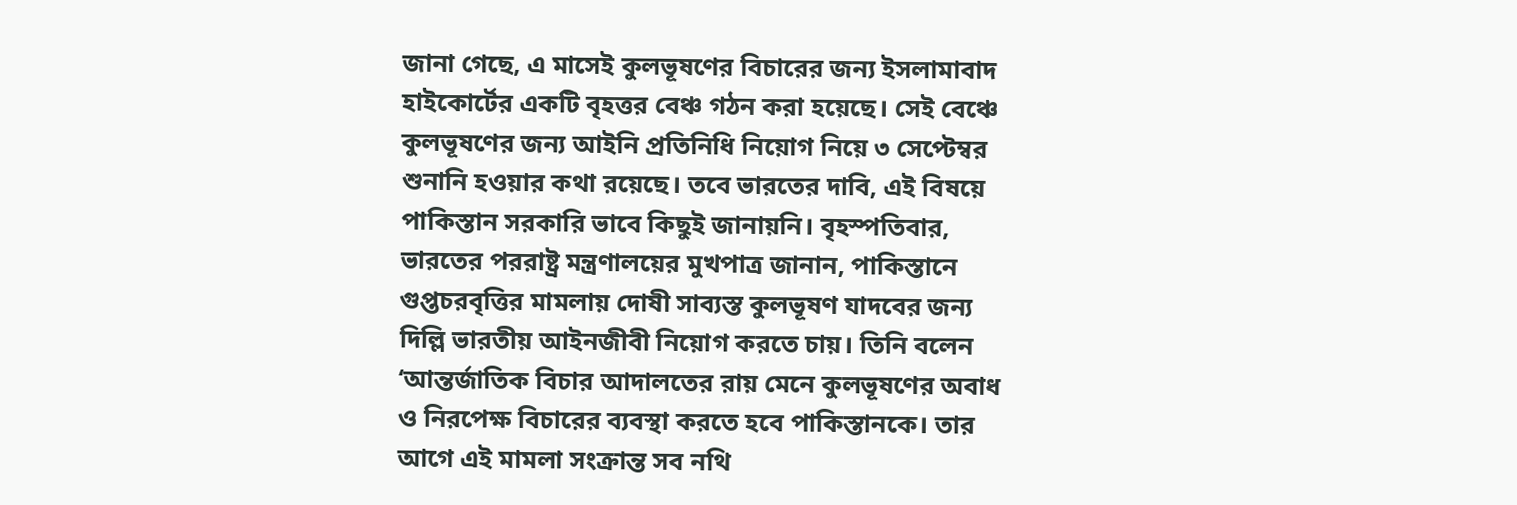জানা গেছে, এ মাসেই কুলভূষণের বিচারের জন্য ইসলামাবাদ হাইকোর্টের একটি বৃহত্তর বেঞ্চ গঠন করা হয়েছে। সেই বেঞ্চে কুলভূষণের জন্য আইনি প্রতিনিধি নিয়োগ নিয়ে ৩ সেপ্টেম্বর শুনানি হওয়ার কথা রয়েছে। তবে ভারতের দাবি, এই বিষয়ে পাকিস্তান সরকারি ভাবে কিছুই জানায়নি। বৃহস্পতিবার, ভারতের পররাষ্ট্র মন্ত্রণালয়ের মুখপাত্র জানান, পাকিস্তানে গুপ্তচরবৃত্তির মামলায় দোষী সাব্যস্ত কুলভূষণ যাদবের জন্য দিল্লি ভারতীয় আইনজীবী নিয়োগ করতে চায়। তিনি বলেন ‘আন্তর্জাতিক বিচার আদালতের রায় মেনে কুলভূষণের অবাধ ও নিরপেক্ষ বিচারের ব্যবস্থা করতে হবে পাকিস্তানকে। তার আগে এই মামলা সংক্রান্ত সব নথি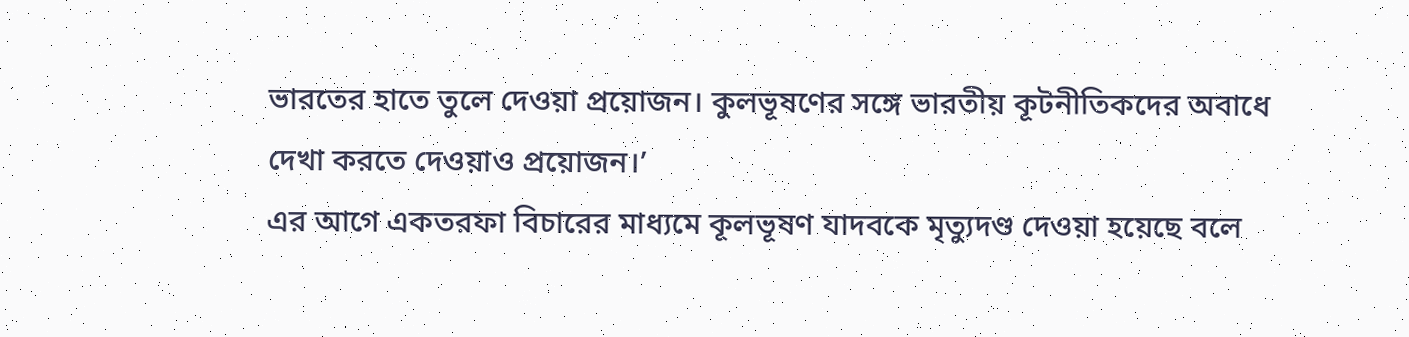ভারতের হাতে তুলে দেওয়া প্রয়োজন। কুলভূষণের সঙ্গে ভারতীয় কূটনীতিকদের অবাধে দেখা করতে দেওয়াও প্রয়োজন।’
এর আগে একতরফা বিচারের মাধ্যমে কূলভূষণ যাদবকে মৃত্যুদণ্ড দেওয়া হয়েছে বলে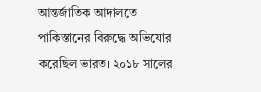আন্তর্জাতিক আদালতে পাকিস্তানের বিরুদ্ধে অভিযোর করেছিল ভারত। ২০১৮ সালের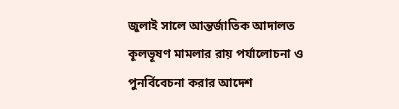জুলাই সালে আন্তর্জাতিক আদালত কূলভূষণ মামলার রায় পর্যালোচনা ও পুনর্বিবেচনা করার আদেশ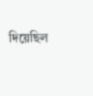দিয়েছিল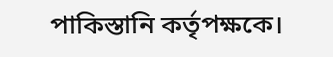পাকিস্তানি কর্তৃপক্ষকে।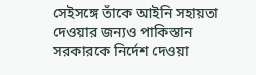সেইসঙ্গে তাঁকে আইনি সহায়তা দেওয়ার জন্যও পাকিস্তান সরকারকে নির্দেশ দেওয়া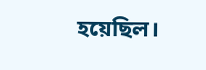হয়েছিল।